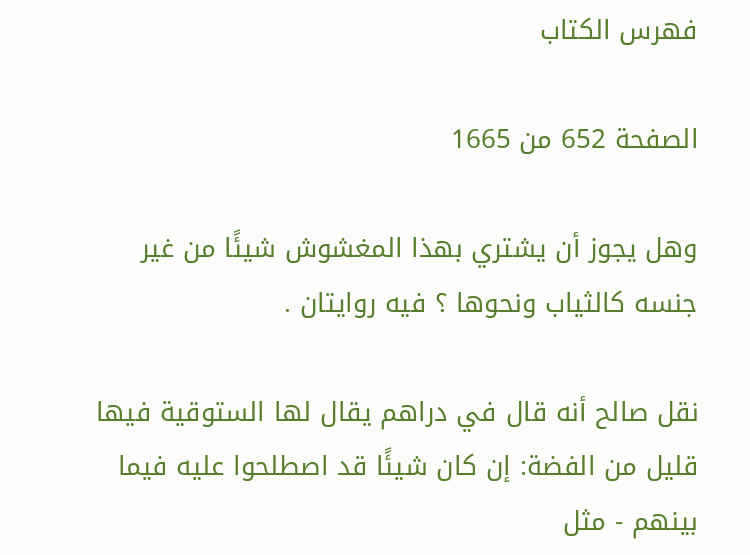فهرس الكتاب

الصفحة 652 من 1665

وهل يجوز أن يشتري بهذا المغشوش شيئًا من غير جنسه كالثياب ونحوها ؟ فيه روايتان .

نقل صالح أنه قال في دراهم يقال لها الستوقية فيها قليل من الفضة: إن كان شيئًا قد اصطلحوا عليه فيما بينهم - مثل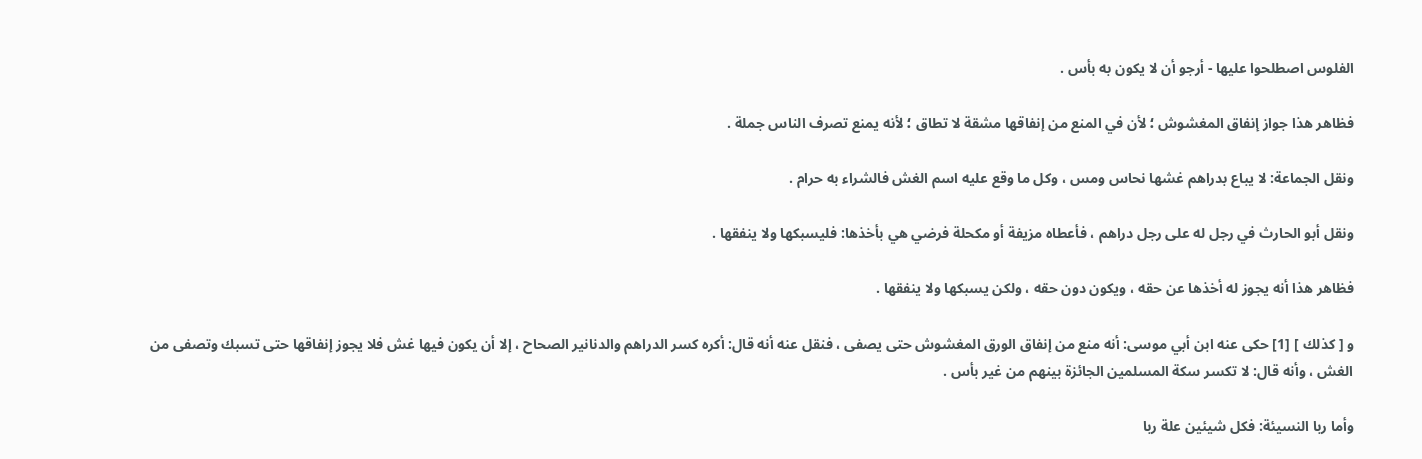الفلوس اصطلحوا عليها - أرجو أن لا يكون به بأس .

فظاهر هذا جواز إنفاق المغشوش ؛ لأن في المنع من إنفاقها مشقة لا تطاق ؛ لأنه يمنع تصرف الناس جملة .

ونقل الجماعة: لا يباع بدراهم غشها نحاس ومس ، وكل ما وقع عليه اسم الغش فالشراء به حرام .

ونقل أبو الحارث في رجل له على رجل دراهم ، فأعطاه مزيفة أو مكحلة فرضي هي بأخذها: فليسبكها ولا ينفقها .

فظاهر هذا أنه يجوز له أخذها عن حقه ، ويكون دون حقه ، ولكن يسبكها ولا ينفقها .

و [ كذلك ] [1] حكى عنه ابن أبي موسى: أنه منع من إنفاق الورق المغشوش حتى يصفى ، فنقل عنه أنه قال: أكره كسر الدراهم والدنانير الصحاح ، إلا أن يكون فيها غش فلا يجوز إنفاقها حتى تسبك وتصفى من الغش ، وأنه قال: لا تكسر سكة المسلمين الجائزة بينهم من غير بأس .

وأما ربا النسيئة: فكل شيئين علة ربا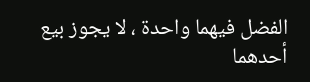الفضل فيهما واحدة ، لا يجوز بيع أحدهما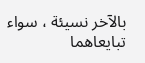بالآخر نسيئة ، سواء تبايعاهما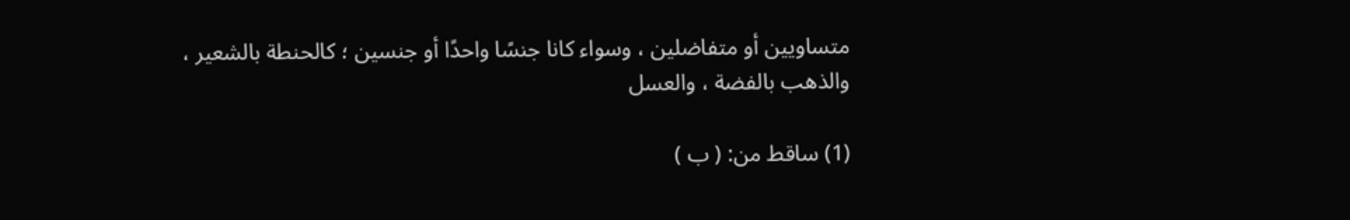متساويين أو متفاضلين ، وسواء كانا جنسًا واحدًا أو جنسين ؛ كالحنطة بالشعير ، والذهب بالفضة ، والعسل

(1) ساقط من: ( ب )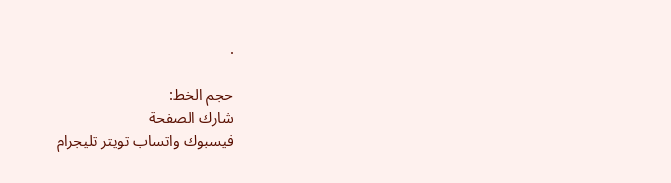.

حجم الخط:
شارك الصفحة
فيسبوك واتساب تويتر تليجرام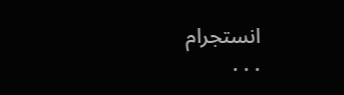انستجرام
. . .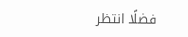فضلًا انتظر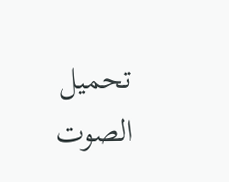تحميل الصوت